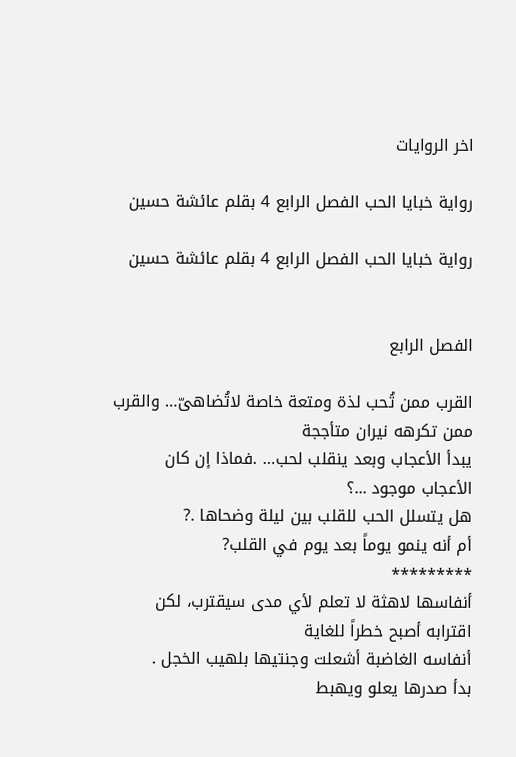اخر الروايات

رواية خبايا الحب الفصل الرابع 4 بقلم عائشة حسين

رواية خبايا الحب الفصل الرابع 4 بقلم عائشة حسين


الفصل الرابع

القرب ممن تُحب لذة ومتعة خاصة لاتُضاهىّ… والقرب ممن تكرهه نيران متأججة
يبدأ الأعجاب وبعد ينقلب لحب… .فماذا إن كان الأعجاب موجود ...؟
هل يتسلل الحب للقلب بين ليلة وضحاها .?
أم أنه ينمو يوماً بعد يوم في القلب?
*********
أنفاسها لاهثة لا تعلم لأي مدى سيقترب، لكن اقترابه أصبح خطراً للغاية
أنفاسه الغاضبة أشعلت وجنتيها بلهيب الخجل .
بدأ صدرها يعلو ويهبط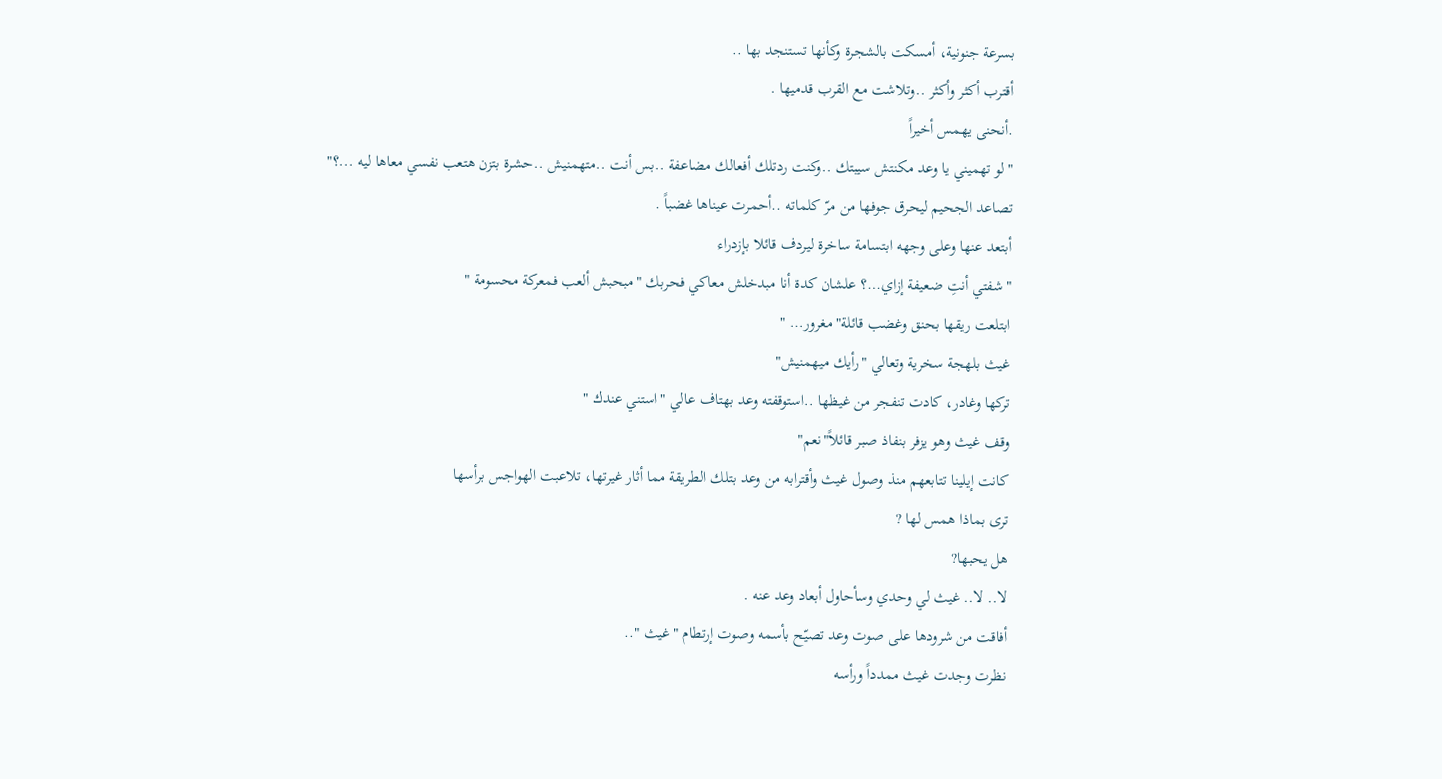بسرعة جنونية، أمسكت بالشجرة وكأنها تستنجد بها ..
أقترب أكثر وأكثر ..وتلاشت مع القرب قدميها .
.أنحنى يهمس أخيراً
"لو تهميني يا وعد مكنتش سيبتك ..وكنت ردتلك أفعالك مضاعفة ..بس أنت ..متهمنيش ..حشرة بتزن هتعب نفسي معاها ليه ...؟"
تصاعد الجحيم ليحرق جوفها من مرّ كلماته ..أحمرت عيناها غضباً .
أبتعد عنها وعلى وجهه ابتسامة ساخرة ليردف قائلا بإزدراء
"شفتي أنتِ ضعيفة إزاي…؟ علشان كدة أنا مبدخلش معاكي فحربك "مبحبش ألعب فمعركة محسومة "
ابتلعت ريقها بحنق وغضب قائلة"مغرور… "
غيث بلهجة سخرية وتعالي "رأيك ميهمنيش"
تركها وغادر، كادت تنفجر من غيظها ..استوقفته وعد بهتاف عالي "استني عندك "
وقف غيث وهو يزفر بنفاذ صبر قائلاً"نعم"
كانت إيلينا تتابعهم منذ وصول غيث وأقترابه من وعد بتلك الطريقة مما أثار غيرتها، تلاعبت الهواجس برأسها
ترى بماذا همس لها ?
هل يحبها?
لا.. لا.. غيث لي وحدي وسأحاول أبعاد وعد عنه .
أفاقت من شرودها على صوت وعد تصيّح بأسمه وصوت إرتطام "غيث "..
نظرت وجدت غيث ممدداً ورأسه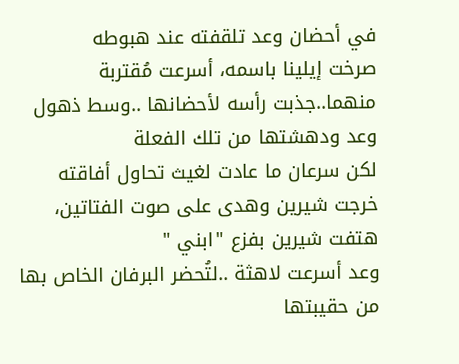في أحضان وعد تلقفته عند هبوطه
صرخت إيلينا باسمه، أسرعت مُقتربة منهما..جذبت رأسه لأحضانها ..وسط ذهول وعد ودهشتها من تلك الفعلة
لكن سرعان ما عادت لغيث تحاول أفاقته
خرجت شيرين وهدى على صوت الفتاتين، هتفت شيرين بفزع "ابني "
وعد أسرعت لاهثة ..لتُحضر البرفان الخاص بها من حقيبتها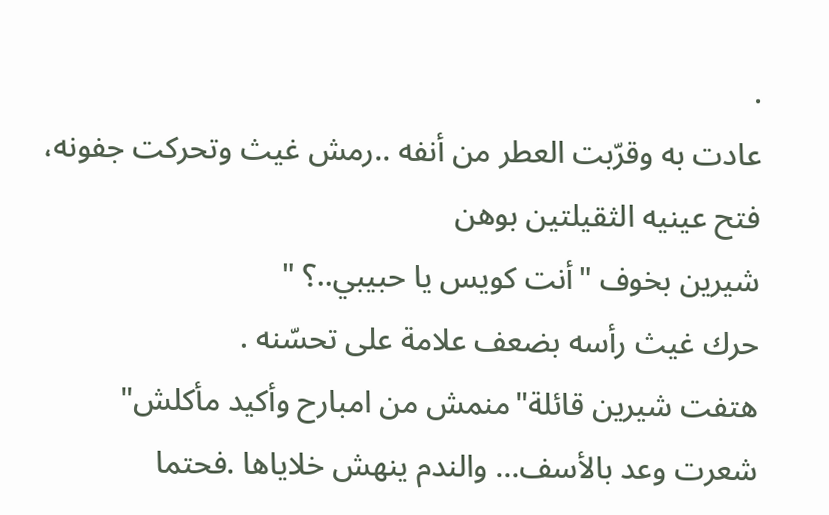.
عادت به وقرّبت العطر من أنفه ..رمش غيث وتحركت جفونه، فتح عينيه الثقيلتين بوهن
شيرين بخوف "أنت كويس يا حبيبي..؟ "
حرك غيث رأسه بضعف علامة على تحسّنه .
هتفت شيرين قائلة"منمش من امبارح وأكيد مأكلش"
شعرت وعد بالأسف… والندم ينهش خلاياها .فحتما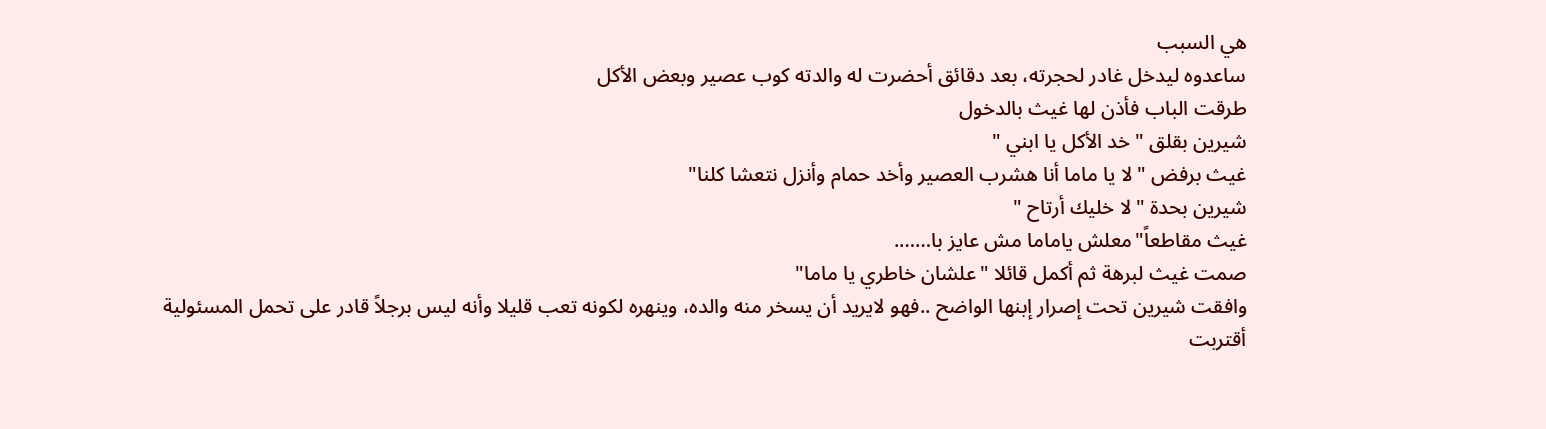هي السبب
ساعدوه ليدخل غادر لحجرته، بعد دقائق أحضرت له والدته كوب عصير وبعض الأكل
طرقت الباب فأذن لها غيث بالدخول
شيرين بقلق "خد الأكل يا ابني "
غيث برفض "لا يا ماما أنا هشرب العصير وأخد حمام وأنزل نتعشا كلنا"
شيرين بحدة "لا خليك أرتاح "
غيث مقاطعاً"معلش ياماما مش عايز با…….
صمت غيث لبرهة ثم أكمل قائلا "علشان خاطري يا ماما"
وافقت شيرين تحت إصرار إبنها الواضح ..فهو لايريد أن يسخر منه والده، وينهره لكونه تعب قليلا وأنه ليس برجلاً قادر على تحمل المسئولية
أقتربت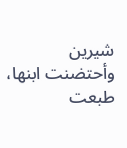شيرين وأحتضنت ابنها، طبعت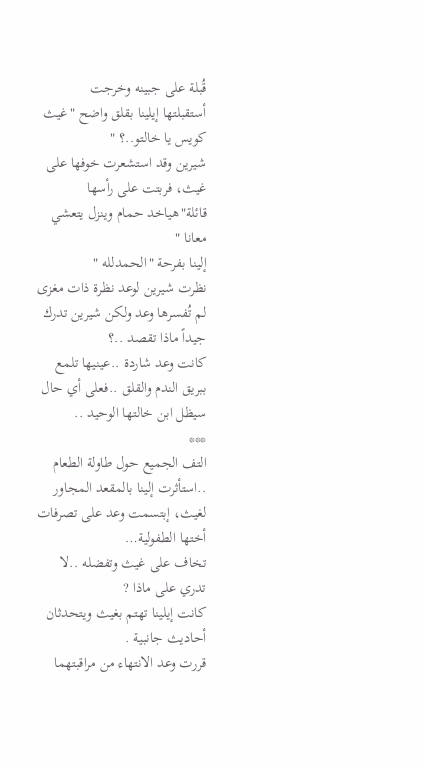قُبلة على جبينه وخرجت
أستقبلتها إيلينا بقلق واضح "غيث كويس يا خالتو..؟ "
شيرين وقد استشعرت خوفها على غيث، فربتت على رأسها قائلة"هياخد حمام وينزل يتعشي معانا "
إلينا بفرحة "الحمدلله "
نظرت شيرين لوعد نظرة ذات مغزى لم تُفسرها وعد ولكن شيرين تدرك جيداً ماذا تقصد ..؟
كانت وعد شاردة ..عينيها تلمع ببريق الندم والقلق ..فعلى أي حال سيظل ابن خالتها الوحيد ..
***
التف الجميع حول طاولة الطعام ..استأثرت إلينا بالمقعد المجاور لغيث، إبتسمت وعد على تصرفات أختها الطفولية…
تخاف على غيث وتفضله ..لا تدري على ماذا ?
كانت إيلينا تهتم بغيث ويتحدثان أحاديث جانبية .
قررت وعد الانتهاء من مراقبتهما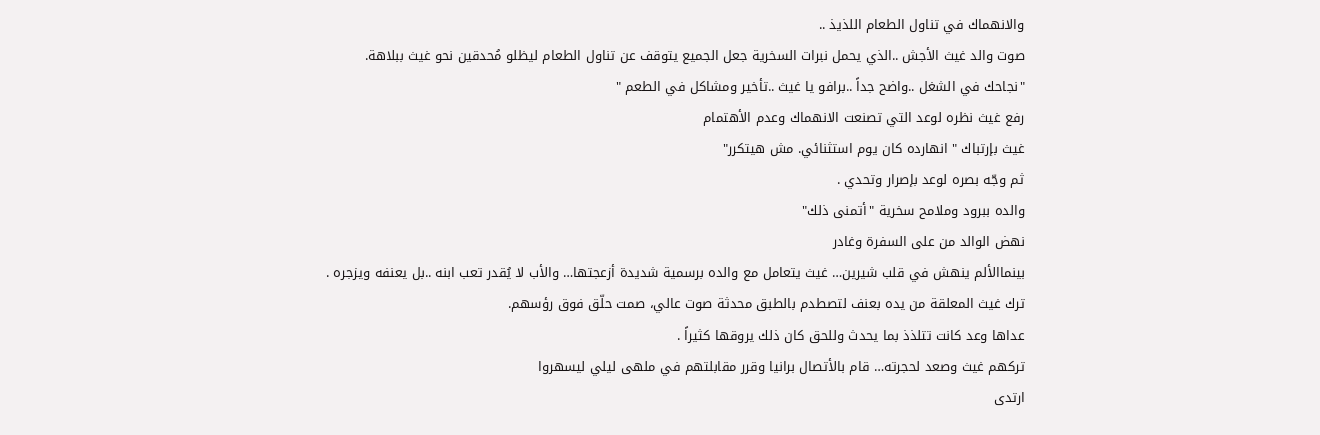والانهماك في تناول الطعام اللذيذ ..
صوت والد غيث الأجش ..الذي يحمل نبرات السخرية جعل الجميع يتوقف عن تناول الطعام ليظلو مُحدقين نحو غيث ببلاهة.
"نجاحك في الشغل ..واضح جداً ..برافو يا غيث ..تأخير ومشاكل في الطعم "
رفع غيث نظره لوعد التي تصنعت الانهماك وعدم الأهتمام
غيث بإرتباك " انهارده كان يوم استثنائي. مش هيتكرر"
ثم وجّه بصره لوعد بإصرار وتحدي .
والده ببرود وملامح سخرية "أتمنى ذلك"
نهض الوالد من على السفرة وغادر
بينماالألم ينهش في قلب شيرين… غيث يتعامل مع والده برسمية شديدة أزعجتها… والأب لا يُقدر تعب ابنه ..بل يعنفه ويزجره .
ترك غيث المعلقة من يده بعنف لتصطدم بالطبق محدثة صوت عالي، صمت حلّق فوق رؤسهم.
عداها وعد كانت تتلذذ بما يحدث وللحق كان ذلك يروقها كثيراً .
تركهم غيث وصعد لحجرته… قام بالأتصال برانيا وقرر مقابلتهم في ملهى ليلي ليسهروا
ارتدى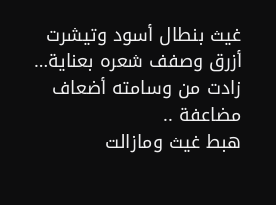غيث بنطال أسود وتيشرت أزرق وصفف شعره بعناية… زادت من وسامته أضعاف مضاعفة ..
هبط غيث ومازالت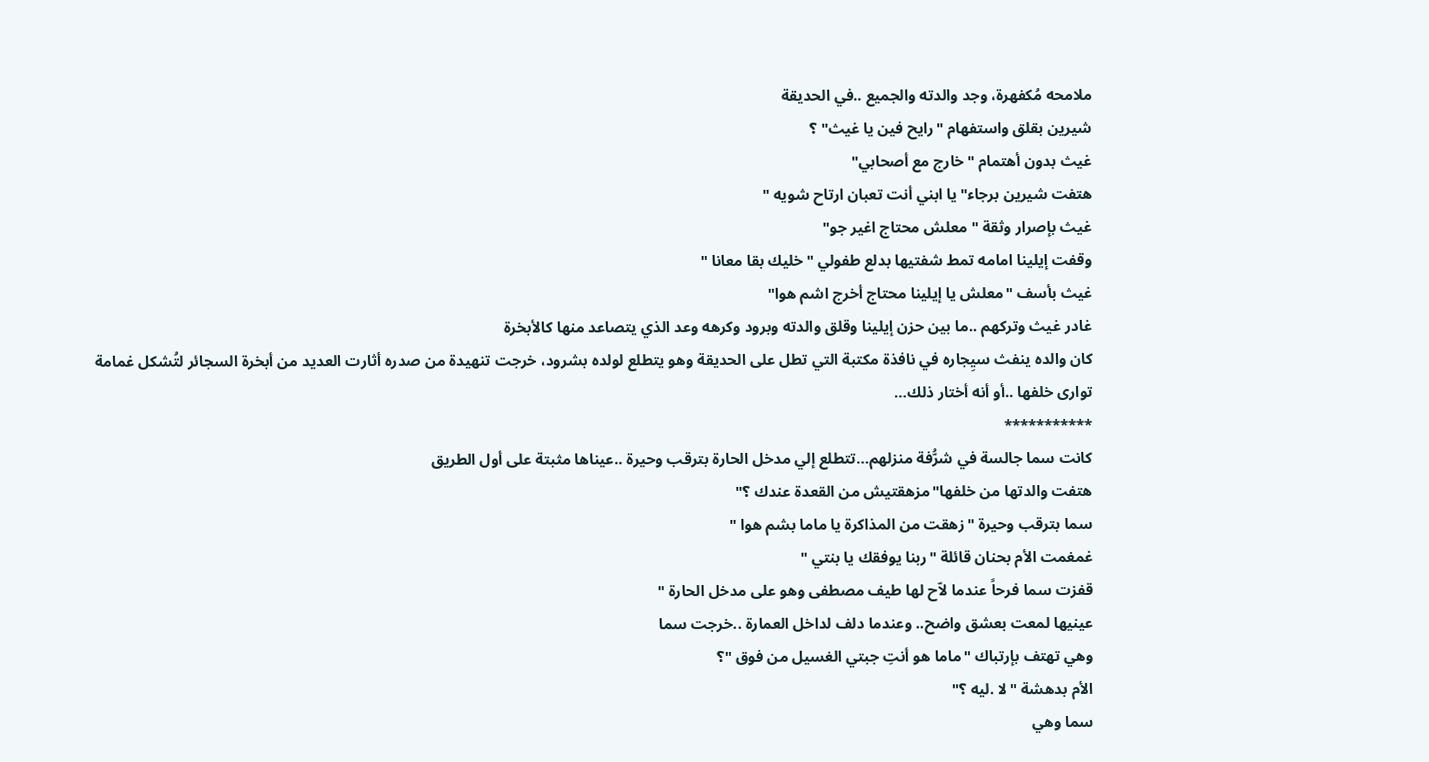ملامحه مُكفهرة، وجد والدته والجميع ..في الحديقة
شيرين بقلق واستفهام "رايح فين يا غيث" ؟
غيث بدون أهتمام "خارج مع أصحابي"
هتفت شيرين برجاء"يا ابني أنت تعبان ارتاح شويه "
غيث بإصرار وثقة " معلش محتاج اغير جو"
وقفت إيلينا امامه تمط شفتيها بدلع طفولي "خليك بقا معانا "
غيث بأسف "معلش يا إيلينا محتاج أخرج اشم هوا"
غادر غيث وتركهم ..ما بين حزن إيلينا وقلق والدته وبرود وكرهه وعد الذي يتصاعد منها كالأبخرة
كان والده ينفث سيِجاره في نافذة مكتبة التي تطل على الحديقة وهو يتطلع لولده بشرود، خرجت تنهيدة من صدره أثارت العديد من أبخرة السجائر لتُشكل غمامة توارى خلفها ..أو أنه أختار ذلك…
***********
كانت سما جالسة في شرُّفة منزلهم…تتطلع إلي مدخل الحارة بترقب وحيرة ..عيناها مثبتة على أول الطريق
هتفت والدتها من خلفها"مزهقتيش من القعدة عندك ؟"
سما بترقب وحيرة "زهقت من المذاكرة يا ماما بشم هوا "
غمغمت الأم بحنان قائلة "ربنا يوفقك يا بنتي "
قفزت سما فرحاً عندما لاّح لها طيف مصطفى وهو على مدخل الحارة "
عينيها لمعت بعشق واضح.. وعندما دلف لداخل العمارة ..خرجت سما
وهي تهتف بإرتباك "ماما هو أنتِ جبتي الغسيل من فوق "؟
الأم بدهشة "لا .ليه ؟"
سما وهي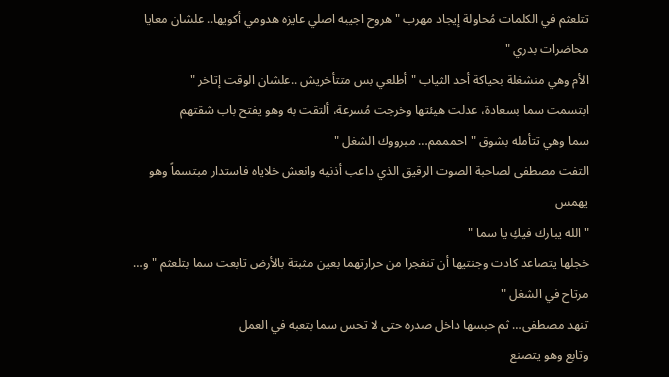تتلعثم في الكلمات مُحاولة إيجاد مهرب "هروح اجيبه اصلي عايزه هدومي أكويها.. علشان معايا محاضرات بدري "
الأم وهي منشغلة بحياكة أحد الثياب "أطلعي بس متتأخريش ..علشان الوقت إتاخر "
ابتسمت سما بسعادة، عدلت هيئتها وخرجت مُسرعة، ألتقت به وهو يفتح باب شقتهم
سما وهي تتأمله بشوق "احمممم… مبرووك الشغل "
التفت مصطفى لصاحبة الصوت الرقيق الذي داعب أذنيه وانعش خلاياه فاستدار مبتسماً وهو يهمس
"الله يبارك فيكِ يا سما "
خجلها يتصاعد كادت وجنتيها أن تنفجرا من حرارتهما بعين مثبتة بالأرض تابعت سما بتلعثم "و… مرتاح في الشغل "
تنهد مصطفى… ثم حبسها داخل صدره حتى لا تحس سما بتعبه في العمل
وتابع وهو يتصنع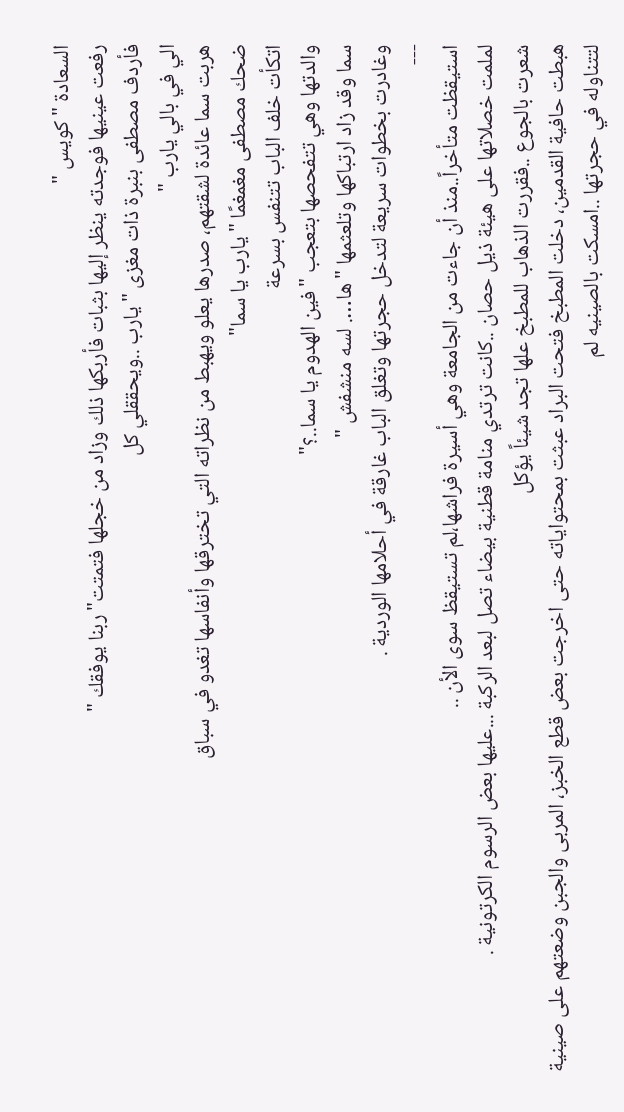السعادة "كويس "
رفعت عينيها فوجدته ينظر إليها بثبات فأربكها ذلك وزاد من خجلها فتمتت"ربنا يوفقك "
فأردف مصطفى بنبرة ذات مغزى "يارب ..ويحققلي كل
الي في بالي يارب "
هربت سما عائدة لشقتهم، صدرها يعلو ويهبط من نظراته التي تخترقها وأنفاسها تغدو في سباق
ضحك مصطفى مغمغمًا "يارب يا سما"
اتكأت خلف الباب تتنفس بسرعة
والدتها وهي تتفحصها بتعجب "فين الهدوم يا سما..؟"
سما وقد زاد ارتباكها وتلعثمها "ها…. لسه منشفش "
وغادرت بخطوات سريعة لتدخل حجرتها وتغلق الباب غارقة في أحلامها الوردية .
---
استيقظت متأخراً..منذ أن جاءت من الجامعة وهي أسيرة فراشها،لم تستيقظ سوى الأن ..
لملمت خصلاتها على هيئة ذيل حصان ..كانت ترتدي منامة قطنية بيضاء تصل لبعد الركبة ...عليها بعض الرسوم الكرتونية .
شعرت بالجوع ..فقررت الذهاب للمطبخ علها تجد شيئاً يؤكل
هبطت حافية القدمين، دخلت المطبخ فتحت البراد عبثت بمحتواياته حتى اخرجت بعض قطع الخبز، المربى والجبن وضعتهم على صينية لتتناوله في حجرتها ..امسكت بالصينيه لم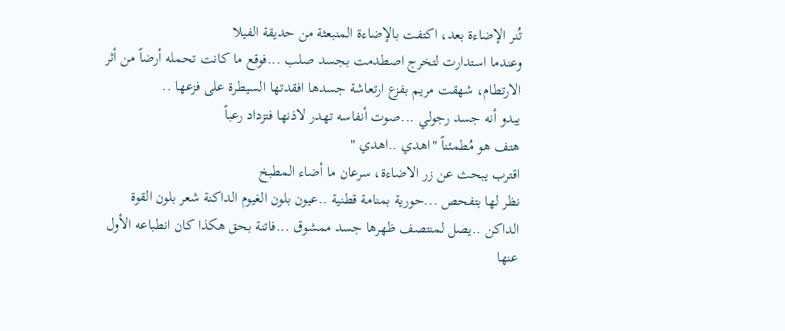تُنر الإضاءة بعد، اكتفت بالإضاءة المنبعثة من حديقة الفيلا
وعندما استدارت لتخرج اصطدمت بجسد صلب ...فوقع ما كانت تحمله أرضاً من أثر الارتطام، شهقت مريم بفزع ارتعاشة جسدها افقدتها السيطرة على فزعها ..
يبدو أنه جسد رجولي ...صوت أنفاسه تهدر لاذنها فتزداد رعباً
هتف هو مُطمئناً "اهدي ..اهدي "
اقترب يبحث عن زر الاضاءة، سرعان ما أضاء المطبخ
نظر لها بتفحص ...حورية بمنامة قطنية ..عيون بلون الغيوم الداكنة شعر بلون القوة الداكن ..يصل لمنتصف ظهرها جسد ممشوق ...فاتنة بحق هكذا كان انطباعه الأول عنها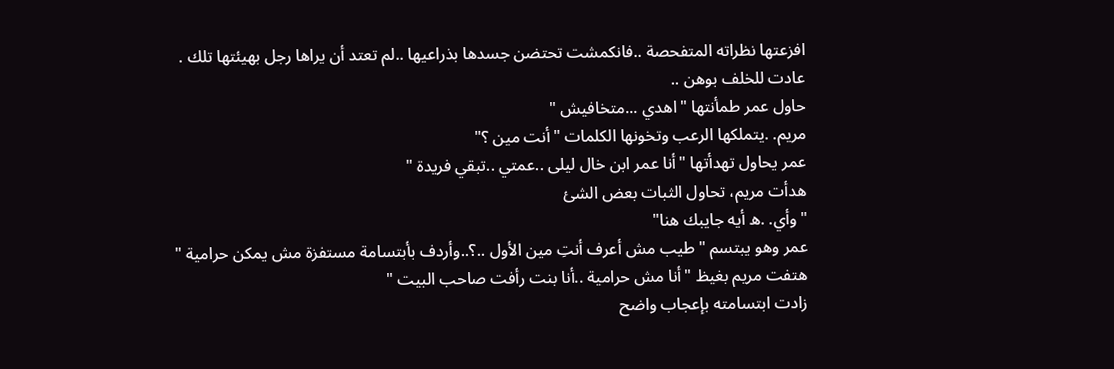افزعتها نظراته المتفحصة ..فانكمشت تحتضن جسدها بذراعيها ..لم تعتد أن يراها رجل بهيئتها تلك .
عادت للخلف بوهن ..
حاول عمر طمأنتها "اهدي ...متخافيش "
مريم. .يتملكها الرعب وتخونها الكلمات "أنت مين ؟"
عمر يحاول تهدأتها "أنا عمر ابن خال ليلى ..عمتي ..تبقي فريدة "
هدأت مريم، تحاول الثبات بعض الشئ
"وأي. .ه أيه جايبك هنا"
عمر وهو يبتسم "طيب مش أعرف أنتِ مين الأول ..؟..وأردف بأبتسامة مستفزة مش يمكن حرامية "
هتفت مريم بغيظ "أنا مش حرامية ..أنا بنت رأفت صاحب البيت "
زادت ابتسامته بإعجاب واضح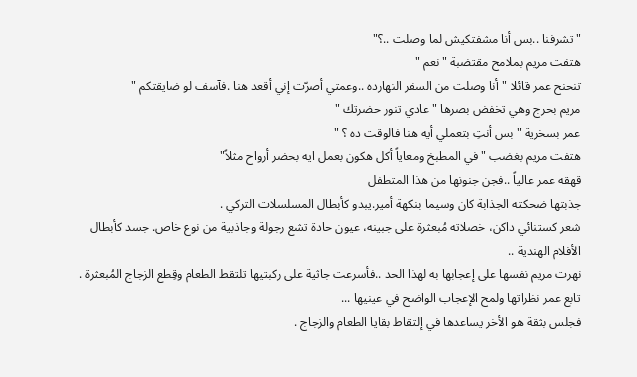"تشرفنا ..بس أنا مشفتكيش لما وصلت ..؟"
هتفت مريم بملامح مقتضبة "نعم "
تنحنح عمر قائلا "أنا وصلت من السفر النهارده ..وعمتي أصرّت إني أقعد هنا .فآسف لو ضايقتكم "
مريم بحرج وهي تخفض بصرها "عادي تنور حضرتك "
عمر بسخرية "بس أنتِ بتعملي أيه هنا فالوقت ده ؟ "
هتفت مريم بغضب "في المطبخ ومعاياً أكل هكون بعمل ايه بحضر أرواح مثلاً"
قهقه عمر عالياً ..فجن جنونها من هذا المتطفل
جذبتها ضحكته الجذابة كان وسيما بنكهة أمير.يبدو كأبطال المسلسلات التركي .
شعر كستنائي داكن، خصلاته مُبعثرة على جبينه، عيون حادة تشع رجولة وجاذبية من نوع خاص. جسد كأبطال الأفلام الهندية ..
نهرت مريم نفسها على إعجابها به لهذا الحد ..فأسرعت جاثية على ركبتيها تلتقط الطعام وقِطع الزجاج المُبعثرة .
تابع عمر نظراتها ولمح الإعجاب الواضح في عينيها ...
فجلس بثقة هو الأخر يساعدها في إلتقاط بقايا الطعام والزجاج .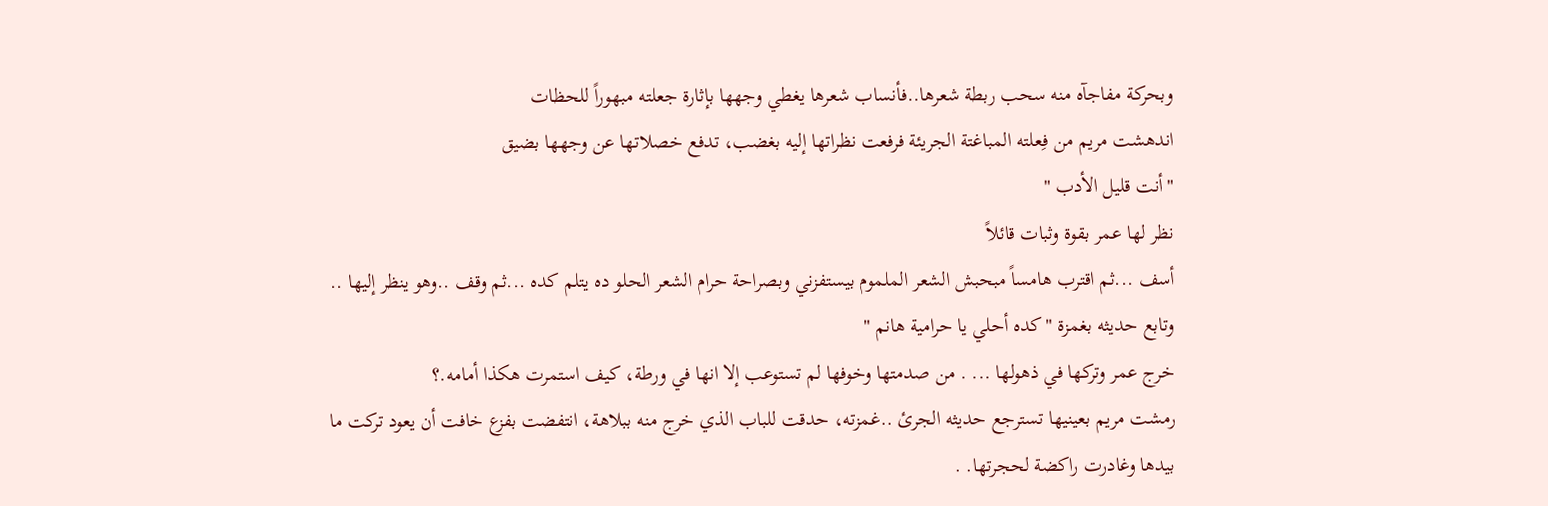وبحركة مفاجآه منه سحب ربطة شعرها..فأنساب شعرها يغطي وجهها بإثارة جعلته مبهوراً للحظات
اندهشت مريم من فِعلته المباغتة الجريئة فرفعت نظراتها إليه بغضب، تدفع خصلاتها عن وجهها بضيق
"أنت قليل الأدب "
نظر لها عمر بقوة وثبات قائلاً
أسف ...ثم اقترب هامساً مبحبش الشعر الملموم بيستفزني وبصراحة حرام الشعر الحلو ده يتلم كده ...ثم وقف ..وهو ينظر إليها ..
وتابع حديثه بغمزة "كده أحلي يا حرامية هانم "
خرج عمر وتركها في ذهولها ... . من صدمتها وخوفها لم تستوعب إلا انها في ورطة، كيف استمرت هكذا أمامه.؟
رمشت مريم بعينيها تسترجع حديثه الجرئ ..غمزته، حدقت للباب الذي خرج منه ببلاهة، انتفضت بفزع خافت أن يعود تركت ما بيدها وغادرت راكضة لحجرتها. .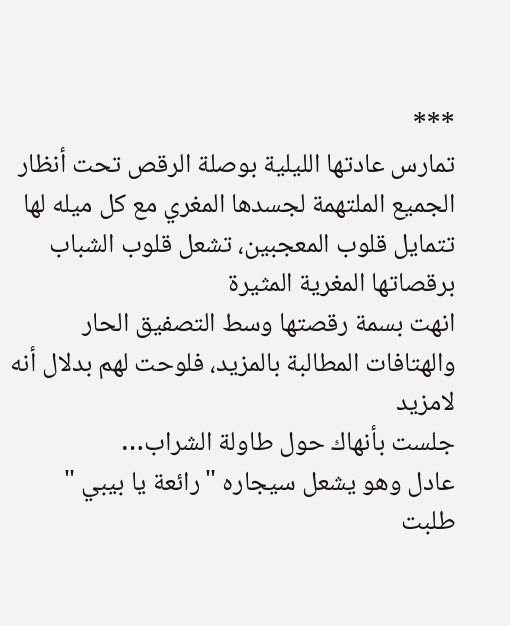***
تمارس عادتها الليلية بوصلة الرقص تحت أنظار الجميع الملتهمة لجسدها المغري مع كل ميله لها تتمايل قلوب المعجبين، تشعل قلوب الشباب برقصاتها المغرية المثيرة
انهت بسمة رقصتها وسط التصفيق الحار
والهتافات المطالبة بالمزيد، فلوحت لهم بدلال أنه لامزيد
جلست بأنهاك حول طاولة الشراب…
عادل وهو يشعل سيجاره "رائعة يا بيبي "
طلبت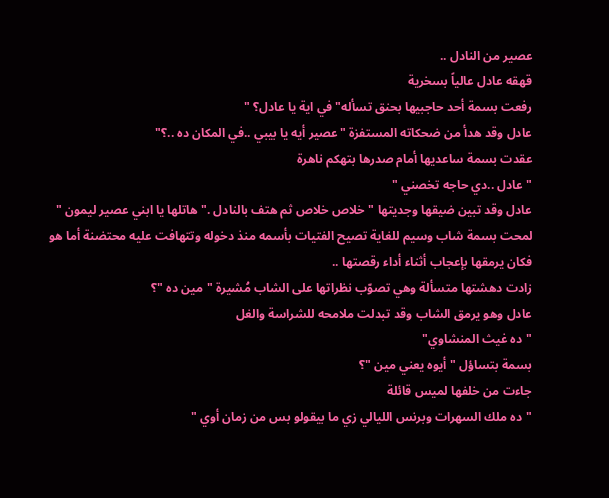عصير من النادل ..
قهقه عادل عالياً بسخرية
رفعت بسمة أحد حاجبيها بحنق تسأله" في اية يا عادل؟ "
عادل وقد هدأ من ضحكاته المستفزة "عصير أيه يا بيبي ..في المكان ده ..؟"
عقدت بسمة ساعديها أمام صدرها بتهكم ناهرة
"عادل ..دي حاجه تخصني "
عادل وقد تبين ضيقها وجديتها "خلاص خلاص ثم هتف بالنادل ." هاتلها يا ابني عصير ليمون "
لمحت بسمة شاب وسيم للغاية تصيح الفتيات بأسمه منذ دخوله وتتهافت عليه محتضنة أما هو فكان يرمقها بإعجاب أثناء أداء رقصتها ..
زادت دهشتها متسألة وهي تصوّب نظراتها على الشاب مُشيرة "مين ده "؟
عادل وهو يرمق الشاب وقد تبدلت ملامحه للشراسة والغل
"ده غيث المنشاوي"
بسمة بتساؤل "أيوه يعني مين "؟
جاءت من خلفها لميس قائلة
"ده ملك السهرات وبرنس الليالي زي ما بيقولو بس من زمان أوي "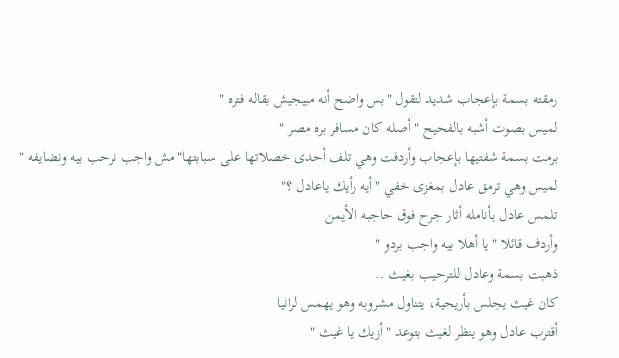رمقته بسمة بإعجاب شديد لتقول "بس واضح أنه مبيجيش بقاله فتره "
لميس بصوت أشبه بالفحيح " أصله كان مسافر بره مصر "
برمت بسمة شفتيها بإعجاب وأردفت وهي تلف أحدى خصلاتها على سبابتها"مش واجب نرحب بيه ونضايفه "
لميس وهي ترمق عادل بمغزى خفي "أيه رأيك ياعادل ؟"
تلمس عادل بأنامله أثار جرح فوق حاجبه الأيمن
وأردف قائلا "يا أهلا بيه واجب بردو "
ذهبت بسمة وعادل للترحيب بغيث ..
كان غيث يجلس بأريحية، يتناول مشروبه وهو يهمس لرانيا
أقترب عادل وهو ينظر لغيث بتوعد "أزيك يا غيث "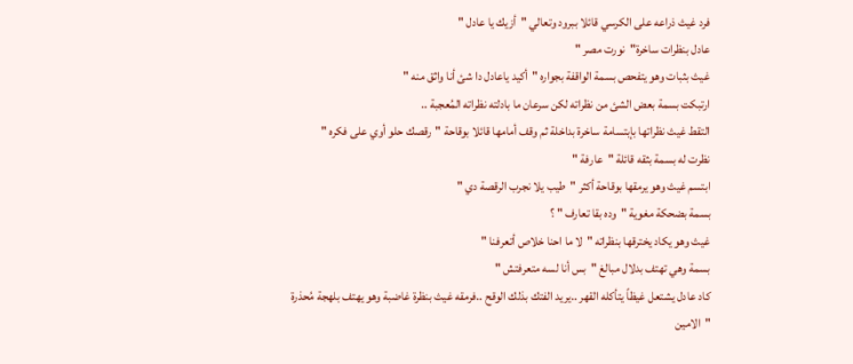فرد غيث ذراعه على الكرسي قائلا ببرود وتعالي "أزيك يا عادل "
عادل بنظرات ساخرة"نورت مصر "
غيث بثبات وهو يتفحص بسمة الواقفة بجواره "أكيد ياعادل دا شئ أنا واثق منه "
ارتبكت بسمة بعض الشئ من نظراته لكن سرعان ما بادلته نظراته المُعجبة ..
التقط غيث نظراتها بإبتسامة ساخرة بداخلة ثم وقف أمامها قائلا بوقاحة "رقصك حلو أوي على فكره "
نظرت له بسمة بثقه قائلة "عارفة "
ابتسم غيث وهو يرمقها بوقاحة أكثر "طيب يلا نجرب الرقصة دي "
بسمة بضحكة مغوية "وده بقا تعارف " ؟
غيث وهو يكاد يخترقها بنظراته "لا ما احنا خلاص أتعرفنا "
بسمة وهي تهتف بدلال مبالغ "بس أنا لسه متعرفتش "
كاد عادل يشتعل غيظاً يتأكله القهر ..يريد الفتك بذلك الوقح ..فرمقه غيث بنظرة غاضبة وهو يهتف بلهجة مُحذرة
"الامين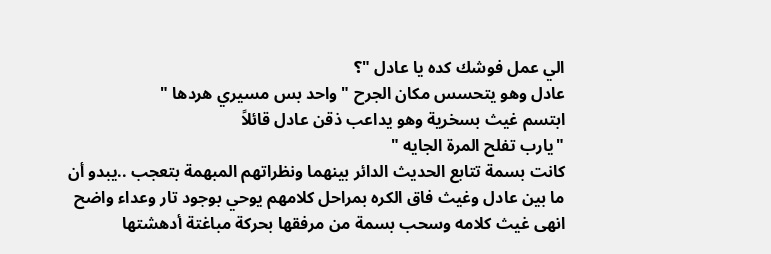الي عمل فوشك كده يا عادل "؟
عادل وهو يتحسس مكان الجرح "واحد بس مسيري هردها "
ابتسم غيث بسخرية وهو يداعب ذقن عادل قائلاً
"يارب تفلح المرة الجايه "
كانت بسمة تتابع الحديث الدائر بينهما ونظراتهم المبهمة بتعجب ..يبدو أن ما بين عادل وغيث فاق الكره بمراحل كلامهم يوحي بوجود تار وعداء واضح
انهى غيث كلامه وسحب بسمة من مرفقها بحركة مباغتة أدهشتها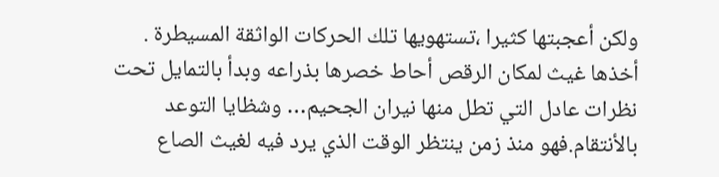ولكن أعجبتها كثيرا ،تستهويها تلك الحركات الواثقة المسيطرة .
أخذها غيث لمكان الرقص أحاط خصرها بذراعه وبدأ بالتمايل تحت نظرات عادل التي تطل منها نيران الجحيم… وشظايا التوعد بالأنتقام.فهو منذ زمن ينتظر الوقت الذي يرد فيه لغيث الصاع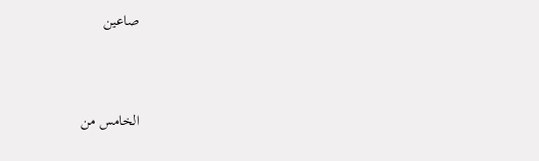صاعين



الخامس من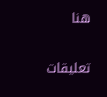هنا

تعليقات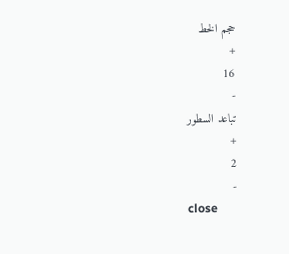حجم الخط
+
16
-
تباعد السطور
+
2
-
close